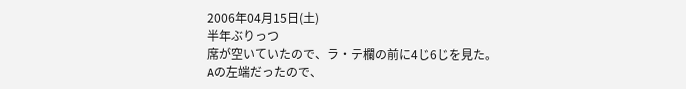2006年04月15日(土)
半年ぶりっつ
席が空いていたので、ラ・テ欄の前に4じ6じを見た。
Aの左端だったので、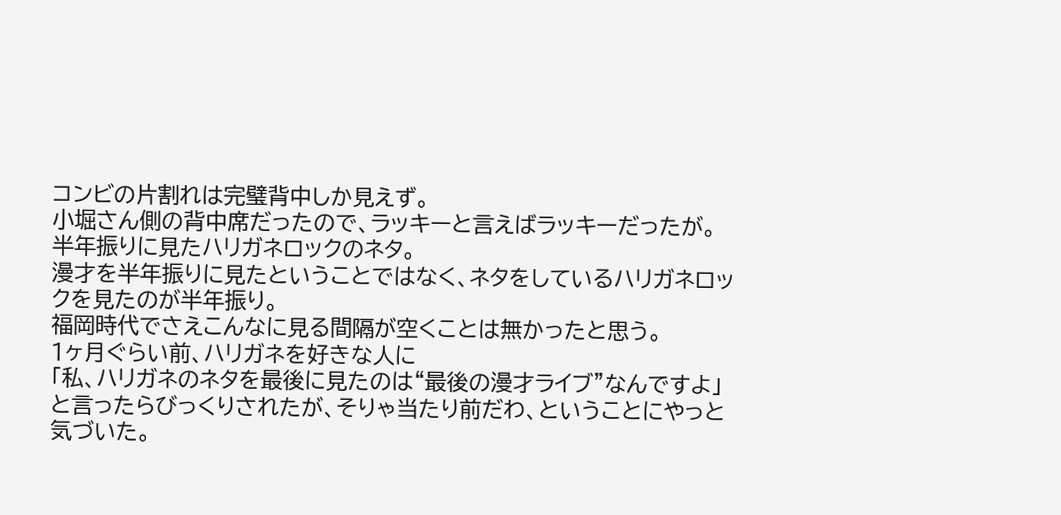コンビの片割れは完璧背中しか見えず。
小堀さん側の背中席だったので、ラッキーと言えばラッキーだったが。
半年振りに見たハリガネロックのネタ。
漫才を半年振りに見たということではなく、ネタをしているハリガネロックを見たのが半年振り。
福岡時代でさえこんなに見る間隔が空くことは無かったと思う。
1ヶ月ぐらい前、ハリガネを好きな人に
「私、ハリガネのネタを最後に見たのは“最後の漫才ライブ”なんですよ」
と言ったらびっくりされたが、そりゃ当たり前だわ、ということにやっと気づいた。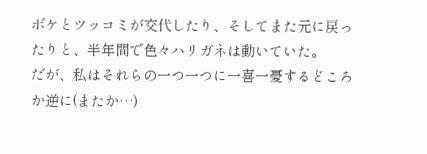ボケとツッコミが交代したり、そしてまた元に戻ったりと、半年間で色々ハリガネは動いていた。
だが、私はそれらの一つ一つに一喜一憂するどころか逆に(またか…)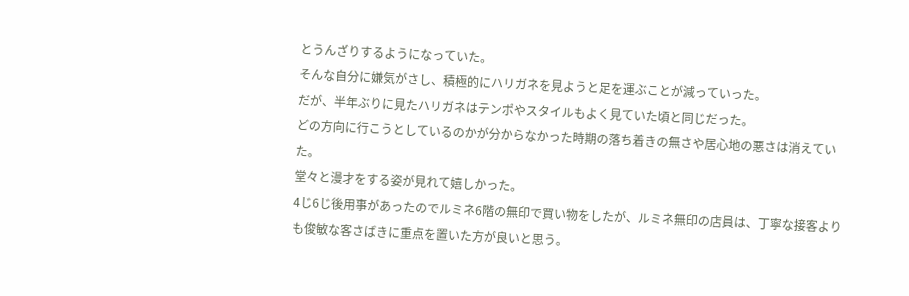とうんざりするようになっていた。
そんな自分に嫌気がさし、積極的にハリガネを見ようと足を運ぶことが減っていった。
だが、半年ぶりに見たハリガネはテンポやスタイルもよく見ていた頃と同じだった。
どの方向に行こうとしているのかが分からなかった時期の落ち着きの無さや居心地の悪さは消えていた。
堂々と漫才をする姿が見れて嬉しかった。
4じ6じ後用事があったのでルミネ6階の無印で買い物をしたが、ルミネ無印の店員は、丁寧な接客よりも俊敏な客さばきに重点を置いた方が良いと思う。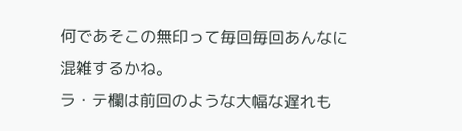何であそこの無印って毎回毎回あんなに混雑するかね。
ラ・テ欄は前回のような大幅な遅れも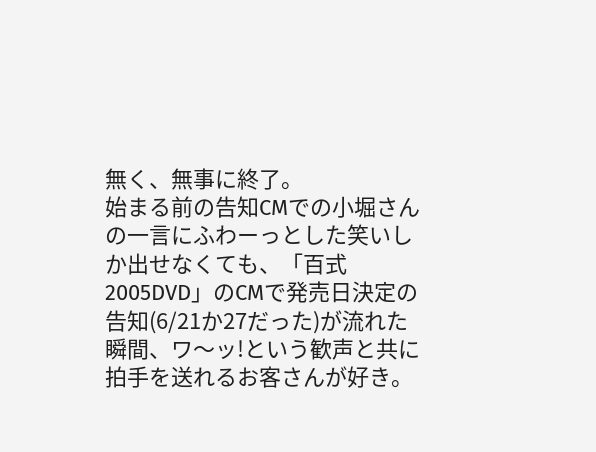無く、無事に終了。
始まる前の告知CMでの小堀さんの一言にふわーっとした笑いしか出せなくても、「百式2005DVD」のCMで発売日決定の告知(6/21か27だった)が流れた瞬間、ワ〜ッ!という歓声と共に拍手を送れるお客さんが好き。